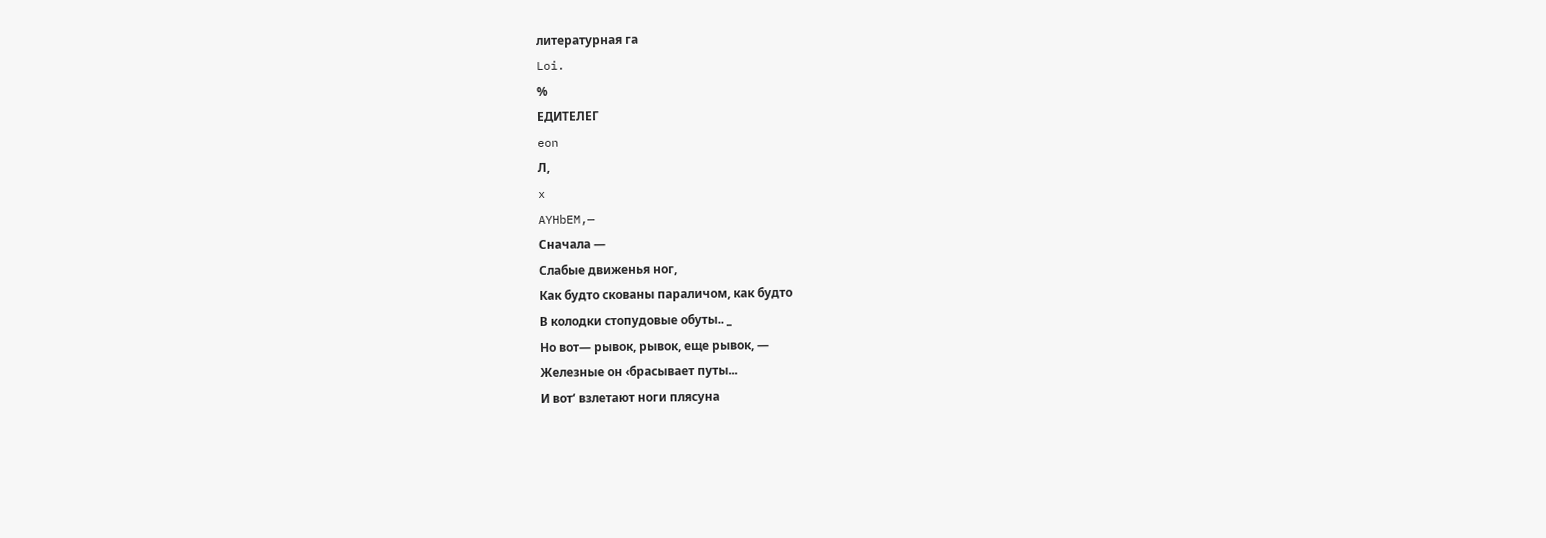литературная га
Loi.
%
ЕДИТЕЛЕГ
eon
Л,
x
AYHbEM,—
Сначала —
Слабые движенья ног,
Как будто скованы параличом, как будто
В колодки стопудовые обуты.. _
Но вот— рывок, рывок, еще рывок, —
Железные он ‹брасывает путы...
И вот‘ взлетают ноги плясуна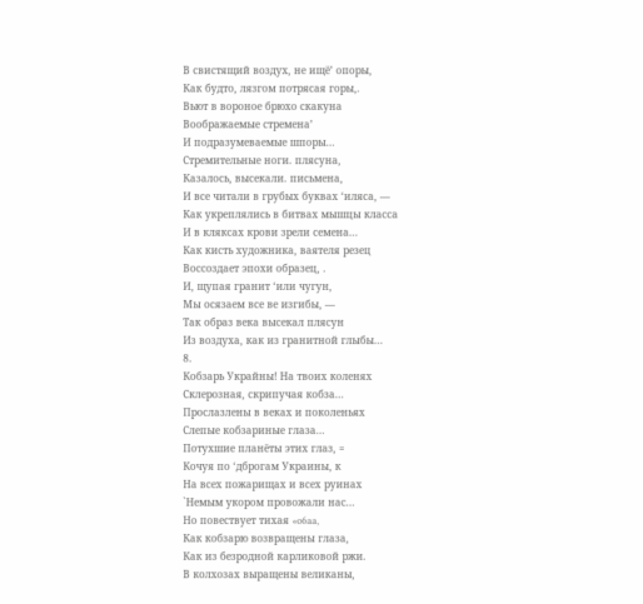В свистящий воздух, не ищё’ опоры,
Как будто, лязгом потрясая горы,.
Вьют в вороное брюхо скакуна
Воображаемые стремена’
И подразумеваемые шпоры...
Стремительные ноги. плясуна,
Казалось, высекали. письмена,
И все читали в грубых буквах ‘иляса, —
Как укреплялись в битвах мышцы класса
И в кляксах крови зрели семена...
Как кисть художника, ваятеля резец
Воссоздает эпохи образец, .
И, щупая гранит ‘или чугун,
Мы осязаем все ве изгибы, —
Так образ века высекал плясун
Из воздуха, как из гранитной глыбы...
8.
Кобзарь Украйны! На твоих коленях
Склерозная, скрипучая кобза...
Прослазлены в веках и поколеньях
Слепые кобзариные глаза...
Потухшие планёты этих глаз, =
Кочуя по ‘дброгам Украины, к
На всех пожарищах и всех руинах
`Немым укором провожали нас...
Но повествует тихая «o6aa,
Как кобзарю возвращены глаза,
Как из безродной карликовой ржи.
В колхозах выращены великаны,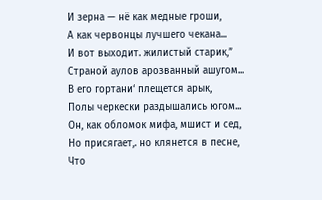И зерна — нё как медные гроши,
А как червонцы лучшего чекана...
И вот выходит. жилистый старик,”
Страной аулов арозванный ашугом...
В его гортани‘ плещется арык,
Полы черкески раздышались югом...
Он, как обломок мифа, мшист и сед,
Но присягает,. но клянется в песне,
Что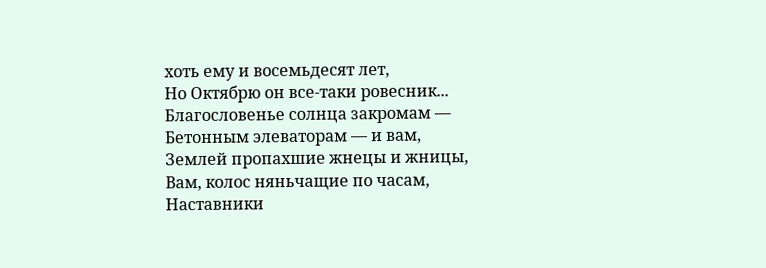хоть ему и восемьдесят лет,
Но Октябрю он все-таки ровесник...
Благословенье солнца закромам —
Бетонным элеваторам — и вам,
Землей пропахшие жнецы и жницы,
Вам, колос няньчащие по часам,
Наставники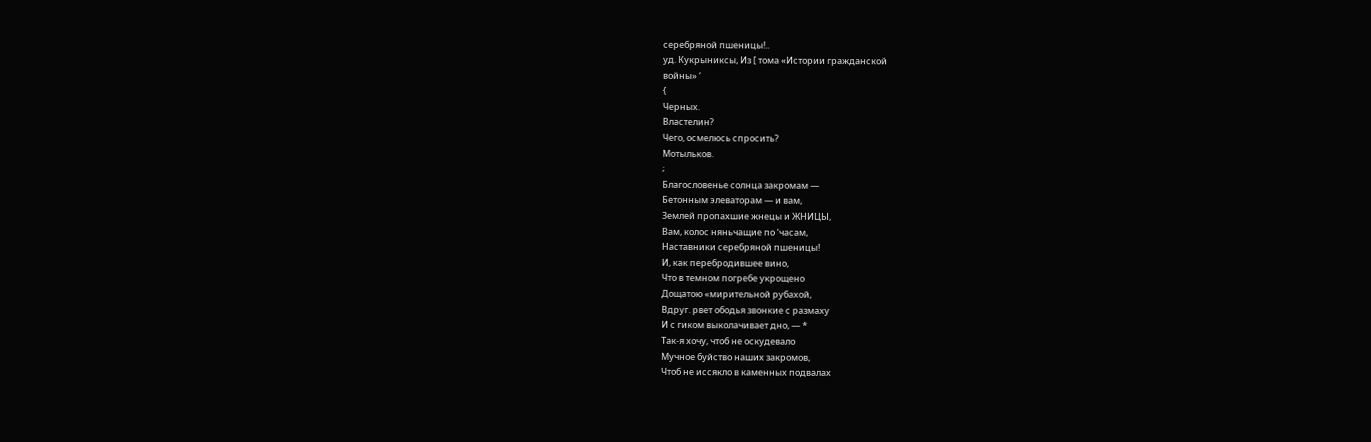серебряной пшеницы!..
уд. Кукрыниксы, Из [ тома «Истории гражданской
войны» ‘
{
Черных.
Властелин?
Чего, осмелюсь спросить?
Мотыльков.
;
Благословенье солнца закромам —
Бетонным элеваторам — и вам,
Землей пропахшие жнецы и ЖНИЦЫ,
Вам, колос няньчащие по ‘часам,
Наставники серебряной пшеницы!
И, как перебродившее вино,
Что в темном погребе укрощено
Дощатою «мирительной рубахой,
Вдруг. рвет ободья звонкие с размаху
И с гиком выколачивает дно, — *
Так-я хочу, чтоб не оскудевало
Мучное буйство наших закромов,
Чтоб не иссякло в каменных подвалах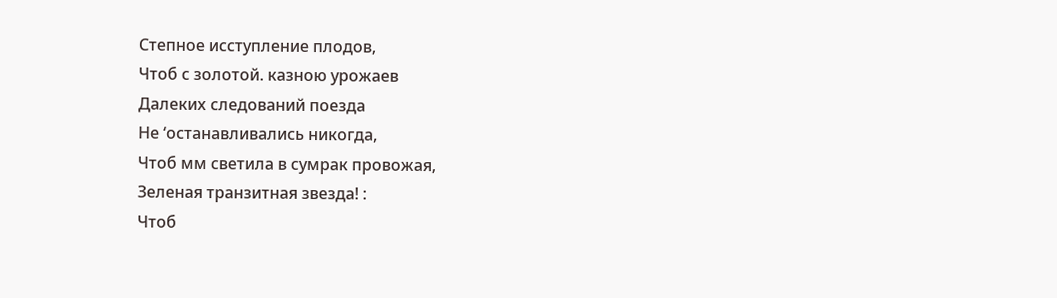Степное исступление плодов,
Чтоб с золотой. казною урожаев
Далеких следований поезда
Не ‘останавливались никогда,
Чтоб мм светила в сумрак провожая,
Зеленая транзитная звезда! :
Чтоб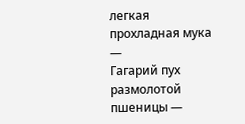легкая прохладная мука —
Гагарий пух размолотой пшеницы —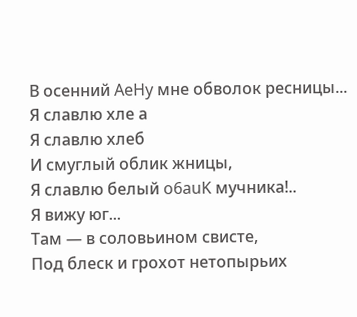В осенний AeHy мне обволок ресницы...
Я славлю хле а
Я славлю хлеб
И смуглый облик жницы,
Я славлю белый o6auK мучника!..
Я вижу юг...
Там — в соловьином свисте,
Под блеск и грохот нетопырьих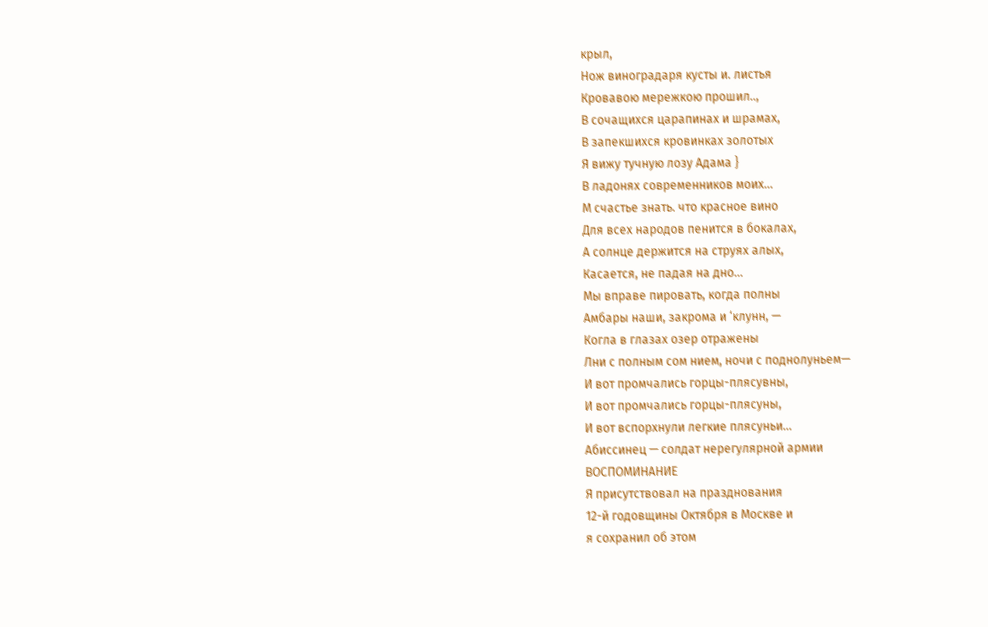крыл,
Нож виноградаря кусты и. листья
Кровавою мережкою прошил..,
В сочащихся царапинах и шрамах,
В запекшихся кровинках золотых
Я вижу тучную лозу Адама }
В ладонях современников моих...
М счастье знать. что красное вино
Для всех народов пенится в бокалах,
А солнце держится на струях алых,
Касается, не падая на дно...
Мы вправе пировать, когда полны
Амбары наши, закрома и ‘клунн, —
Когла в глазах озер отражены
Лни с полным сом нием, ночи с поднолуньем—
И вот промчались горцы-плясувны,
И вот промчались горцы-плясуны,
И вот вспорхнули легкие плясуньи...
Абиссинец — солдат нерегулярной армии
ВОСПОМИНАНИЕ
Я присутствовал на празднования
12-й годовщины Октября в Москве и
я сохранил об этом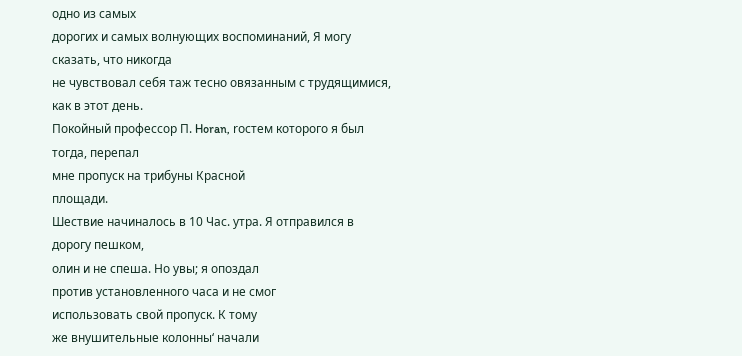одно из самых
дорогих и самых волнующих воспоминаний, Я могу сказать, что никогда
не чувствовал себя таж тесно овязанным с трудящимися, как в этот день.
Покойный профессор П. Horan, roстем которого я был тогда, перепал
мне пропуск на трибуны Красной
площади.
Шествие начиналось в 10 Час. утра. Я отправился в дорогу пешком,
олин и не спеша. Но увы; я опоздал
против установленного часа и не смог
использовать свой пропуск. К тому
же внушительные колонны‘ начали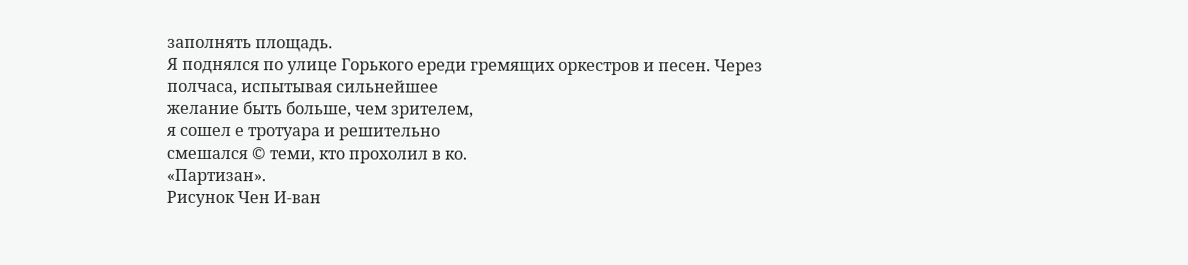заполнять площадь.
Я поднялся по улице Горького ереди гремящих оркестров и песен. Через полчаса, испытывая сильнейшее
желание быть больше, чем зрителем,
я сошел е тротуара и решительно
смешался © теми, кто прохолил в ко.
«Партизан».
Рисунок Чен И-ван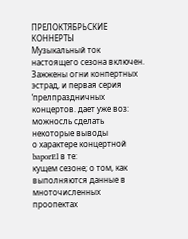ПРЕЛОКТЯБРЬСКИЕ КОННЕРТЫ
Музыкальный ток настоящего сезона включен. Зажжены огни конпертных эстрад, и первая серия ‘прелпраздничных концертов. дает уже воз:
можносль сделать некоторые выводы
о характере концертной baporEl в те:
кущем сезоне; о том, как выполняются данные в мноточисленных проопектах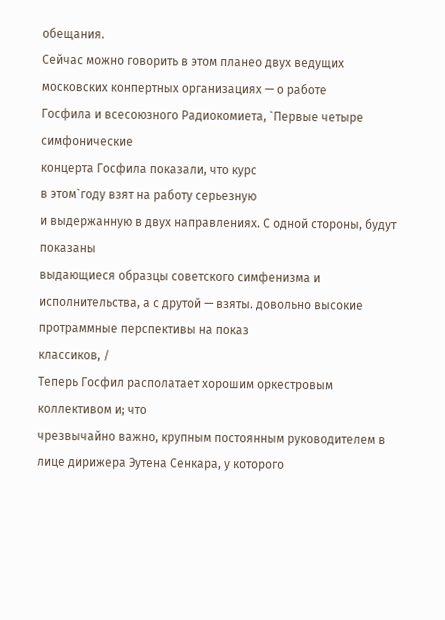обещания.
Сейчас можно говорить в этом планео двух ведущих московских конпертных организациях — о работе
Госфила и всесоюзного Радиокомиета, `Первые четыре симфонические
концерта Госфила показали, что курс
в этом`году взят на работу серьезную
и выдержанную в двух направлениях. С одной стороны, будут показаны
выдающиеся образцы советского симфенизма и исполнительства, а с друтой — взяты. довольно высокие протраммные перспективы на показ
классиков, /
Теперь Госфил располатает хорошим оркестровым коллективом и; что
чрезвычайно важно, крупным постоянным руководителем в лице дирижера Эутена Сенкара, у которого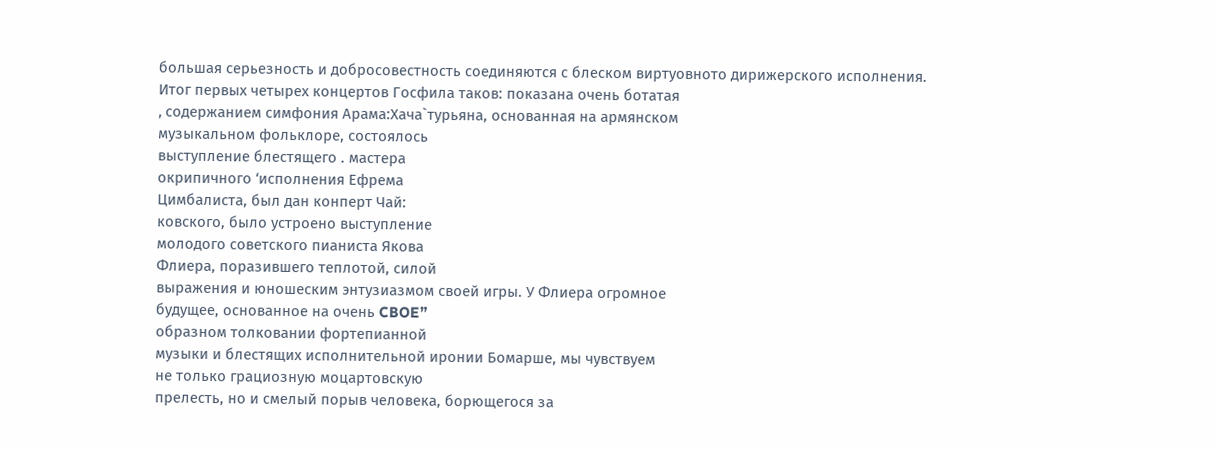большая серьезность и добросовестность соединяются с блеском виртуовното дирижерского исполнения.
Итог первых четырех концертов Госфила таков: показана очень ботатая
‚ содержанием симфония Арама:Хача`турьяна, основанная на армянском
музыкальном фольклоре, состоялось
выступление блестящего . мастера
окрипичного ‘исполнения Ефрема
Цимбалиста, был дан конперт Чай:
ковского, было устроено выступление
молодого советского пианиста Якова
Флиера, поразившего теплотой, силой
выражения и юношеским энтузиазмом своей игры. У Флиера огромное
будущее, основанное на очень CBOE”
образном толковании фортепианной
музыки и блестящих исполнительной иронии Бомарше, мы чувствуем
не только грациозную моцартовскую
прелесть, но и смелый порыв человека, борющегося за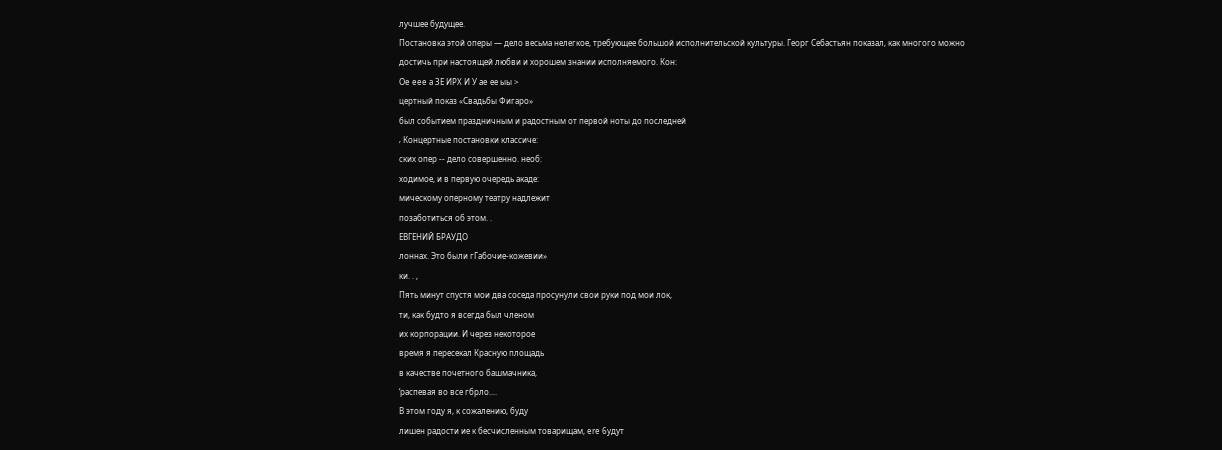лучшее будущее.
Постановка этой оперы — дело весьма нелегкое, требующее большой исполнительской культуры. Георг Себастьян показал, как многого можно
достичь при настоящей любви и хорошем знании исполняемого. Кон:
Oe eee а ЗЕ ИРХ И У ae ее ыы >
цертный показ «Свадьбы Фигаро»
был событием праздничным и радостным от первой ноты до последней
‚ Концертные постановки классиче:
ских опер -- дело совершенно. необ:
ходимое, и в первую очередь акаде:
мическому оперному театру надлежит
позаботиться об этом. .
ЕВГЕНИЙ БРАУДО
лоннах. Это были гГабочие-кожевии»
ки. . ,
Пять минут спустя мои два соседа просунули свои руки под мои лок,
ти, как будто я всегда был членом
их корпорации. И через некоторое
время я пересекал Красную площадь
в качестве почетного башмачника,
‘распевая во все гбрло....
В этом году я, к сожалению, буду
лишен радости ие к бесчисленным товарищам, ere 6yдут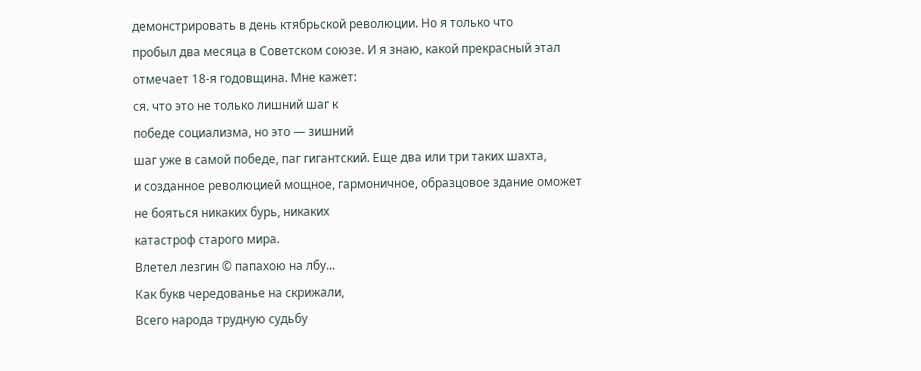демонстрировать в день ктябрьской революции. Но я только что
пробыл два месяца в Советском союзе. И я знаю, какой прекрасный этал
отмечает 18-я годовщина. Мне кажет:
ся. что это не только лишний шаг к
победе социализма, но это — зишний
шаг уже в самой победе, паг гигантский. Еще два или три таких шахта,
и созданное революцией мощное, гармоничное, образцовое здание оможет
не бояться никаких бурь, никаких
катастроф старого мира.
Влетел лезгин © папахою на лбу...
Как букв чередованье на скрижали,
Всего народа трудную судьбу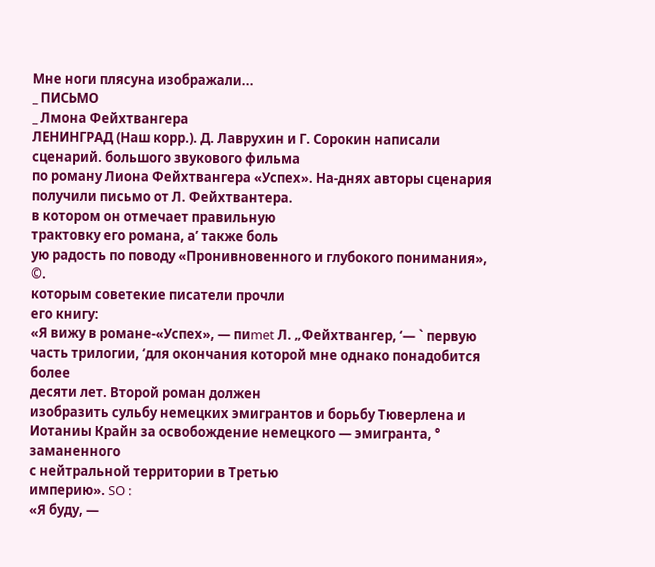Мне ноги плясуна изображали...
_ ПИСЬМО
_ Лмона Фейхтвангера
ЛЕНИНГРАД (Наш корр.). Д. Лаврухин и Г. Сорокин написали сценарий. большого звукового фильма
по роману Лиона Фейхтвангера «Успех». На-днях авторы сценария получили письмо от Л. Фейхтвантера.
в котором он отмечает правильную
трактовку его романа, а’ также боль
ую радость по поводу «Пронивновенного и глубокого понимания», ©.
которым советекие писатели прочли
его книгу:
«Я вижу в романе-«Успех», — пиmet Л. „Фейхтвангер, ‘— ` первую
часть трилогии, ‘для окончания которой мне однако понадобится более
десяти лет. Второй роман должен
изобразить сульбу немецких эмигрантов и борьбу Тюверлена и
Иотаниы Крайн за освобождение немецкого — эмигранта, ° заманенного
с нейтральной территории в Третью
империю». SO :
«Я буду, —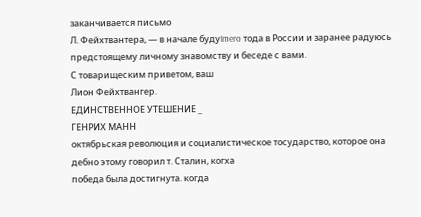заканчивается письмо
Л. Фейхтвантера, — в начале будуImero тода в России и заранее радуюсь предстоящему личному знавомству и беседе с вами.
С товарищеским приветом, ваш
Лион Фейхтвангер.
ЕДИНСТВЕННОЕ УТЕШЕНИЕ _
ГЕНРИХ МАНН
октябрьская революция и социалистическое тосударство, которое она
дебно этому говорил т. Сталин, когха
победа была достигнута. когда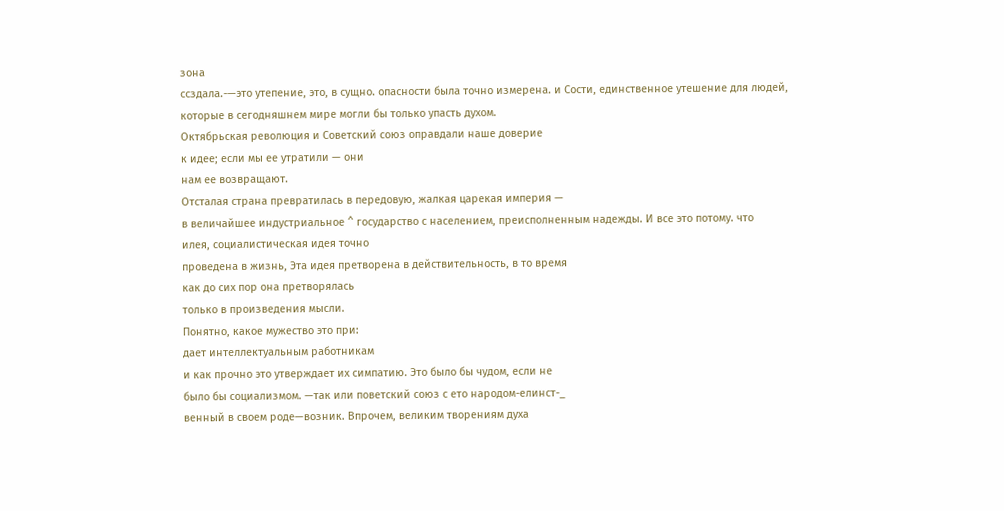зона
ссздала.-—это утепение, это, в сущно. опасности была точно измерена. и Coсти, единственное утешение для людей, которые в сегодняшнем мире могли бы только упасть духом.
Октябрьская революция и Советский союз оправдали наше доверие
к идее; если мы ее утратили — они
нам ее возвращают.
Отсталая страна превратилась в передовую, жалкая царекая империя —
в величайшее индустриальное ^ государство с населением, преисполненным надежды. И все это потому. что
илея, социалистическая идея точно
проведена в жизнь, Эта идея претворена в действительность, в то время
как до сих пор она претворялась
только в произведения мысли.
Понятно, какое мужество это при:
дает интеллектуальным работникам
и как прочно это утверждает их симпатию. Это было бы чудом, если не
было бы социализмом. —так или поветский союз с ето народом-елинст-_
венный в своем роде—возник. Впрочем, великим творениям духа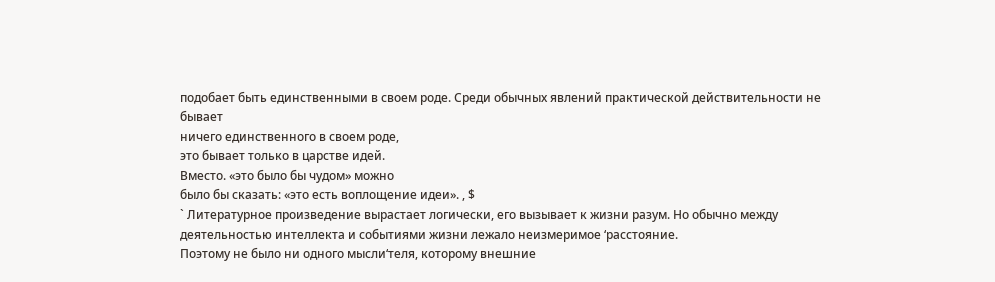подобает быть единственными в своем роде. Среди обычных явлений практической действительности не бывает
ничего единственного в своем роде,
это бывает только в царстве идей.
Вместо. «это было бы чудом» можно
было бы сказать: «это есть воплощение идеи». , $
` Литературное произведение вырастает логически, его вызывает к жизни разум. Но обычно между деятельностью интеллекта и событиями жизни лежало неизмеримое ‘расстояние.
Поэтому не было ни одного мысли‘теля, которому внешние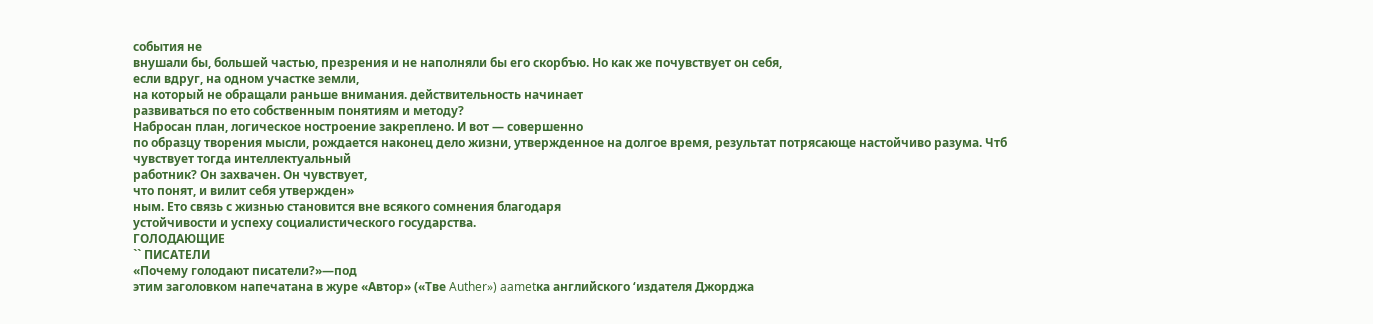события не
внушали бы, большей частью, презрения и не наполняли бы его скорбъю. Но как же почувствует он себя,
если вдруг, на одном участке земли,
на который не обращали раньше внимания. действительность начинает
развиваться по ето собственным понятиям и методу?
Набросан план, логическое ностроение закреплено. И вот — совершенно
по образцу творения мысли, рождается наконец дело жизни, утвержденное на долгое время, результат потрясающе настойчиво разума. Чтб
чувствует тогда интеллектуальный
работник? Он захвачен. Он чувствует,
что понят, и вилит себя утвержден»
ным. Ето связь с жизнью становится вне всякого сомнения благодаря
устойчивости и успеху социалистического государства.
ГОЛОДАЮЩИЕ
`` ПИСАТЕЛИ
«Почему голодают писатели?»—под
этим заголовком напечатана в журе «Автор» («Тве Auther») aametка английского ‘издателя Джорджа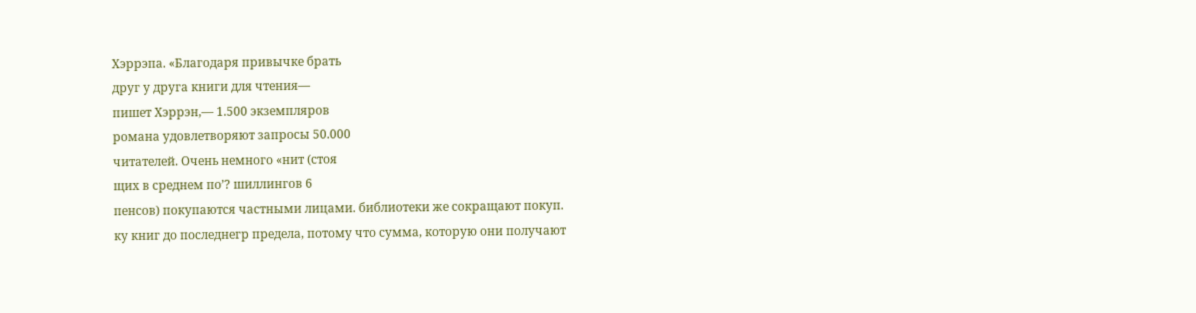Хэррэпа. «Благодаря привычке брать
друг у друга книги для чтения—
пишет Хэррэн,— 1.500 экземпляров
романа удовлетворяют запросы 50.000
читателей. Очень немного «нит (стоя
щих в среднем по’? шиллингов 6
пенсов) покупаются частными лицами. библиотеки же сокращают покуп.
ку книг до последнегр предела, потому что сумма, которую они получают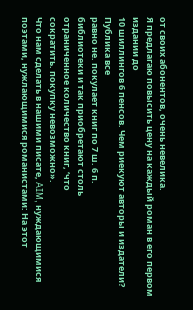от своих абонентов, очень невелика.
Я предлагаю повысить цену на каждый роман в его первом издании до
10 шиллингов 6 пенсов. Чем риекуют авторы и издатели? Публика все
равно не. покулает книг по 7 ш. 6 п.
библиотеки и так приобретают столь
отраниченное количество книг, ‘что
сократить. покупку невозможно».
Что нам сделать в нашими писате‚ AIM, нуждающимися поэтами, нужлающимися романистами: На этот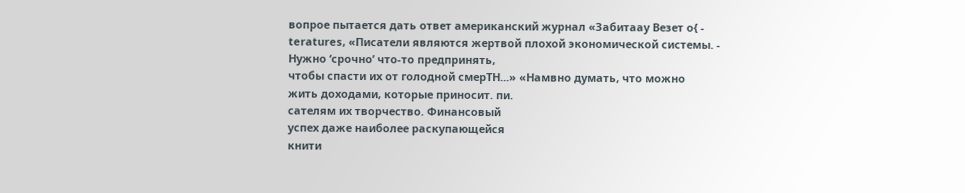вопрое пытается дать ответ американский журнал «Забитаау Везет о{ -
teratures, «Писатели являются жертвой плохой экономической системы. -
Нужно ‘срочно’ что-то предпринять,
чтобы спасти их от голодной смерTH...» «Намвно думать, что можно
жить доходами, которые приносит. пи.
сателям их творчество. Финансовый
успех даже наиболее раскупающейся
книти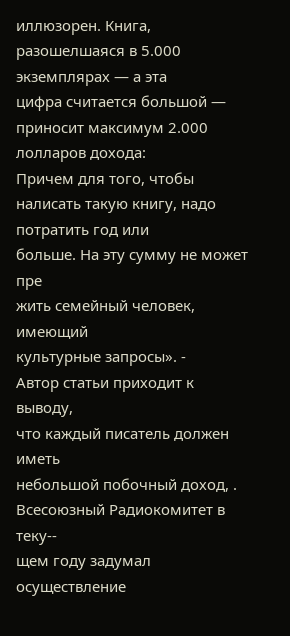иллюзорен. Книга, разошелшаяся в 5.000 экземплярах — а эта
цифра считается большой — приносит максимум 2.000 лолларов дохода:
Причем для того, чтобы налисать такую книгу, надо потратить год или
больше. На эту сумму не может пре
жить семейный человек, имеющий
культурные запросы». -
Автор статьи приходит к выводу,
что каждый писатель должен иметь
небольшой побочный доход, .
Всесоюзный Радиокомитет в теку--
щем году задумал осуществление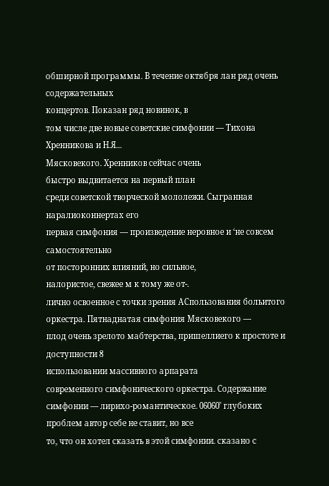обширной программы. В течение октября лан ряд очень содержательных
концертов. Показан ряд новинок, в
том числе две новые советские симфонии — Тихона Хренникова и Н.Я...
Мясковекого. Хренников сейчас очень
быстро выдвитается на первый план
среди советской творческой мололежи. Сыгранная наралиоконнертах его
первая симфония — произведение неровное и ‘не совсем самостоятельно
от посторонних влияний, но сильное,
налористое, свежее м к тому же от-.
лично освоенное с точки зрения ACпользования больитого оркестра. Пятнаднатая симфония Мясковекого —
плод очень зрелото мабтерства, пришеллиего к простоте и доступности 8
использовании массивного арпарата
современного симфонического оркестра. Содержание симфонии — лирихо-романтическое. 06060’ глубоких
проблем автор себе не ставит, но все
то, что он хотел сказать в этой симфонии. сказано с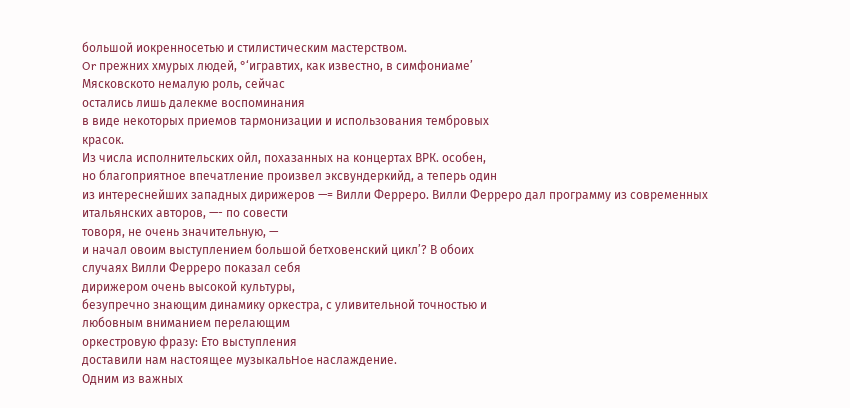большой иокренносетью и стилистическим мастерством.
Or прежних хмурых людей, °‘игравтих, как известно, в симфониаме’
Мясковското немалую роль, сейчас
остались лишь далекме воспоминания
в виде некоторых приемов тармонизации и использования тембровых
красок.
Из числа исполнительских ойл, похазанных на концертах ВРК. особен,
но благоприятное впечатление произвел эксвундеркийд, а теперь один
из интереснейших западных дирижеров —= Вилли Ферреро. Вилли Ферреро дал программу из современных
итальянских авторов, —- по совести
товоря, не очень значительную, —
и начал овоим выступлением большой бетховенский цикл’? В обоих
случаях Вилли Ферреро показал себя
дирижером очень высокой культуры,
безупречно знающим динамику оркестра, с уливительной точностью и
любовным вниманием перелающим
оркестровую фразу: Ето выступления
доставили нам настоящее музыкальHoe наслаждение.
Одним из важных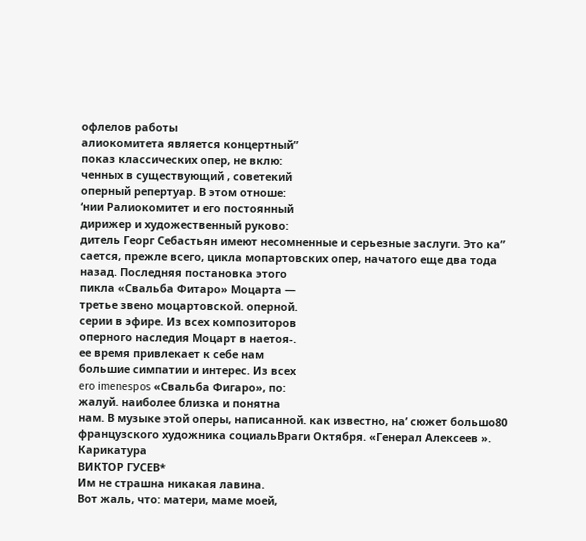офлелов работы
алиокомитета является концертный”
показ классических опер, не вклю:
ченных в существующий ‚ советекий
оперный репертуар. В этом отноше:
‘нии Ралиокомитет и его постоянный
дирижер и художественный руково:
дитель Георг Себастьян имеют несомненные и серьезные заслуги. Это ка”
сается, прежле всего, цикла мопартовских опер, начатого еще два тода
назад. Последняя постановка этого
пикла «Свальба Фитаро» Моцарта —
третье звено моцартовской. оперной.
серии в эфире. Из всех композиторов
оперного наследия Моцарт в наетоя-.
ее время привлекает к себе нам
большие симпатии и интерес. Из всех
ero imenespos «Свальба Фигаро», по:
жалуй. наиболее близка и понятна
нам. В музыке этой оперы, написанной. как известно, на’ сюжет большо80 французского художника социальВраги Октября. «Генерал Алексеев ». Карикатура
ВИКТОР ГУСЕВ*
Им не страшна никакая лавина.
Вот жаль, что: матери, маме моей,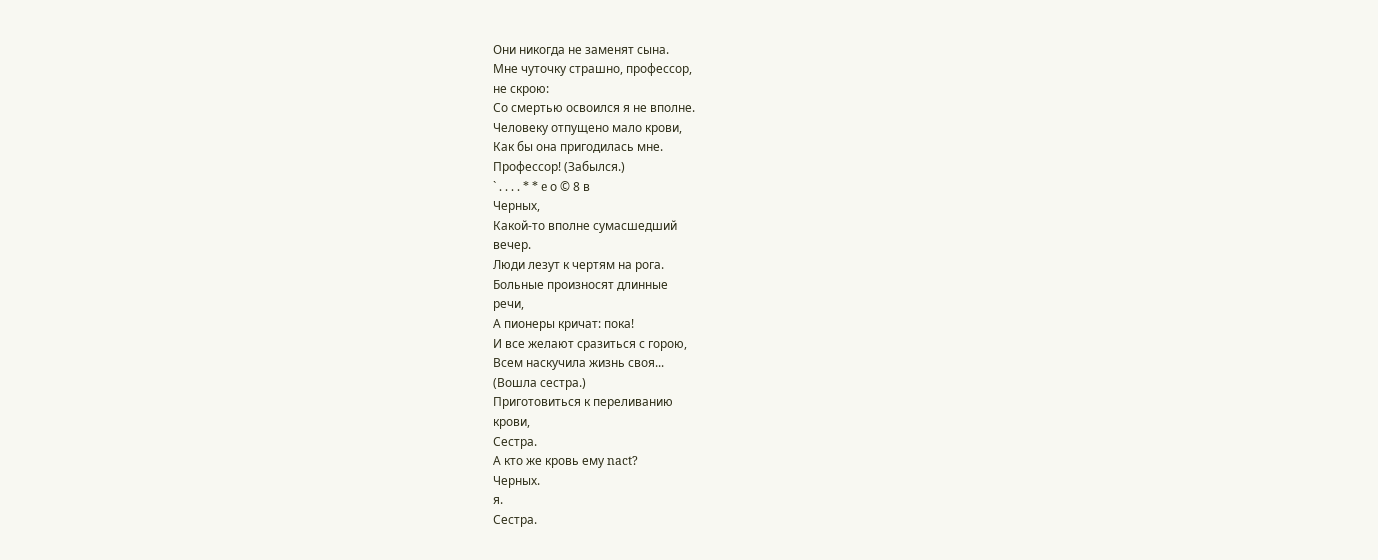Они никогда не заменят сына.
Мне чуточку страшно, профессор,
не скрою:
Со смертью освоился я не вполне.
Человеку отпущено мало крови,
Как бы она пригодилась мне.
Профессор! (Забылся.)
` . . . . * * e о © 8 в
Черных,
Какой-то вполне сумасшедший
вечер.
Люди лезут к чертям на рога.
Больные произносят длинные
речи,
А пионеры кричат: пока!
И все желают сразиться с горою,
Всем наскучила жизнь своя...
(Вошла сестра.)
Приготовиться к переливанию
крови,
Сестра.
А кто же кровь ему nact?
Черных.
я.
Сестра.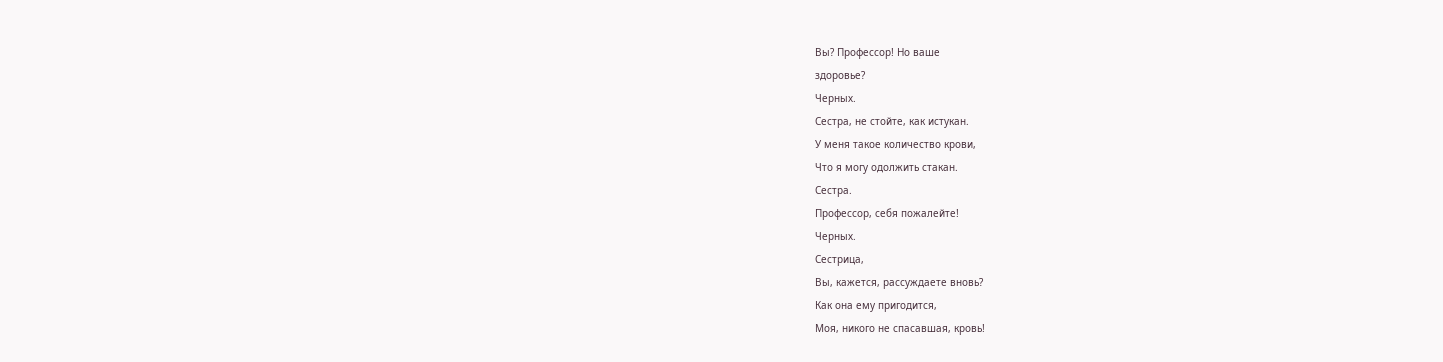Вы? Профессор! Но ваше
здоровье?
Черных.
Сестра, не стойте, как истукан.
У меня такое количество крови,
Что я могу одолжить стакан.
Сестра.
Профессор, себя пожалейте!
Черных.
Сестрица,
Вы, кажется, рассуждаете вновь?
Как она ему пригодится,
Моя, никого не спасавшая, кровь!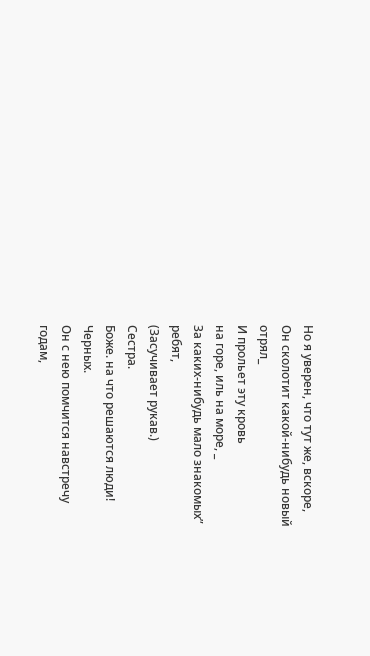Но я уверен, что тут же, вскоре,
Он сколотит какой-нибудь новый
отрял_
И прольет эту кровь
на горе, иль на море, _
За каких-нибудь мало знакомых”
ребят,
(Засучивает рукав.)
Сестра.
Боже. на что решаются люди!
Черных.
Он с нею помчится навстречу
годам,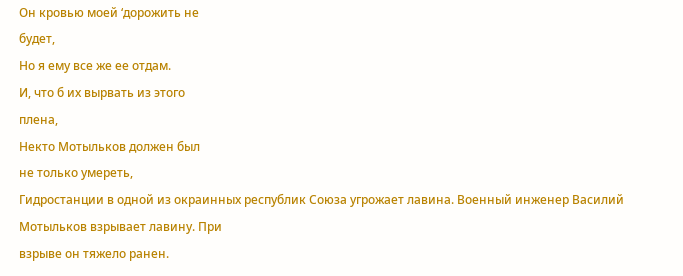Он кровью моей ‘дорожить не
будет,
Но я ему все же ее отдам.
И, что б их вырвать из этого
плена,
Некто Мотыльков должен был
не только умереть,
Гидростанции в одной из окраинных республик Союза угрожает лавина. Военный инженер Василий
Мотыльков взрывает лавину. При
взрыве он тяжело ранен.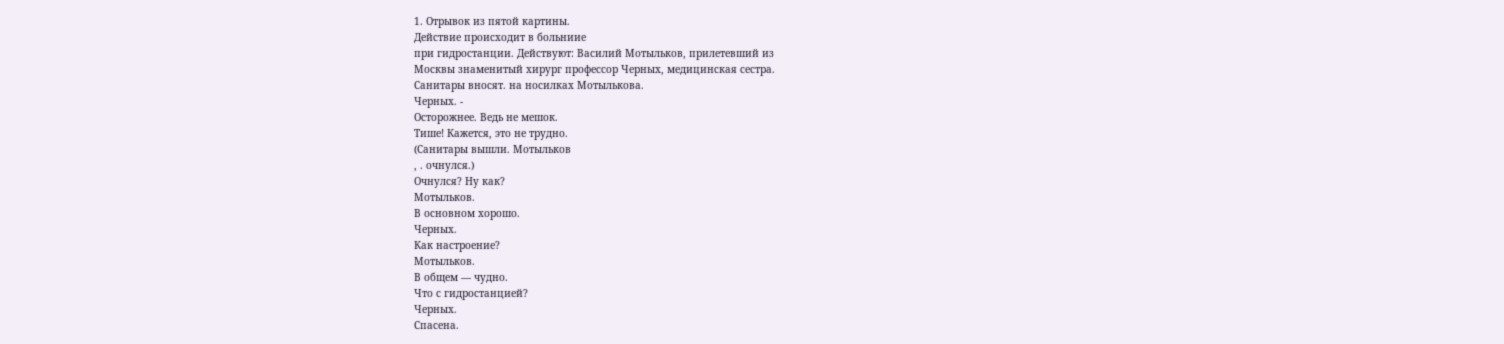1. Отрывок из пятой картины.
Действие происходит в больниие
при гидростанции. Действуют: Василий Мотыльков, прилетевший из
Москвы знаменитый хирург профессор Черных, медицинская сестра.
Санитары вносят. на носилках Мотылькова.
Черных. -
Осторожнее. Ведь не мешок.
Тише! Кажется, это не трудно.
(Санитары вышли. Мотыльков
, . очнулся.)
Очнулся? Ну как?
Мотыльков.
В основном хорошо.
Черных.
Как настроение?
Мотыльков.
В общем — чудно.
Что с гидростанцией?
Черных.
Спасена.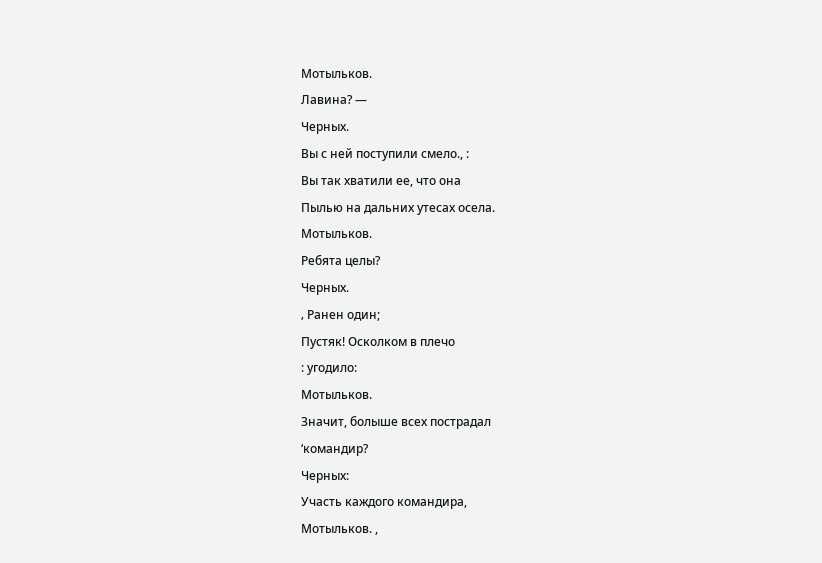Мотыльков.
Лавина? —
Черных.
Вы с ней поступили смело., :
Вы так хватили ее, что она
Пылью на дальних утесах осела.
Мотыльков.
Ребята целы?
Черных.
‚ Ранен один;
Пустяк! Осколком в плечо
: угодило:
Мотыльков.
Значит, болыше всех пострадал
‘командир?
Черных:
Участь каждого командира,
Мотыльков. ,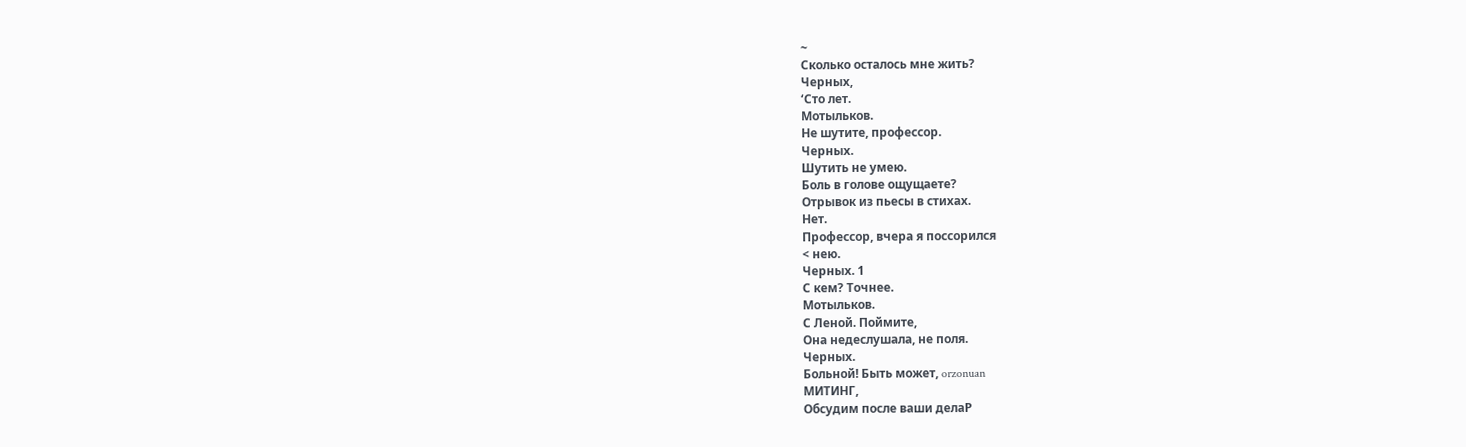~
Сколько осталось мне жить?
Черных,
‘Сто лет.
Мотыльков.
Не шутите, профессор.
Черных.
Шутить не умею.
Боль в голове ощущаете?
Отрывок из пьесы в стихах.
Нет.
Профессор, вчера я поссорился
< нею.
Черных. 1
С кем? Точнее.
Мотыльков.
С Леной. Поймите,
Она недеслушала, не поля.
Черных.
Больной! Быть может, orzonuan
МИТИНГ,
Обсудим после ваши делаР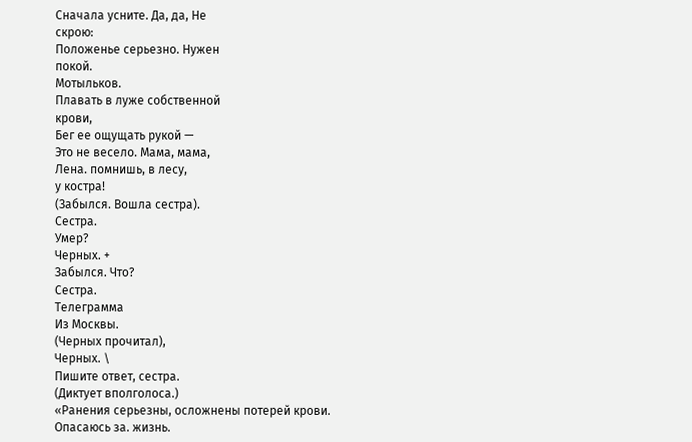Сначала усните. Да, да, Не
скрою:
Положенье серьезно. Нужен
покой.
Мотыльков.
Плавать в луже собственной
крови,
Бег ее ощущать рукой —
Это не весело. Мама, мама,
Лена. помнишь, в лесу,
у костра!
(Забылся. Вошла сестра).
Сестра.
Умер?
Черных. +
Забылся. Что?
Сестра.
Телеграмма
Из Москвы.
(Черных прочитал),
Черных. \
Пишите ответ, сестра.
(Диктует вполголоса.)
«Ранения серьезны, осложнены потерей крови. Опасаюсь за. жизнь.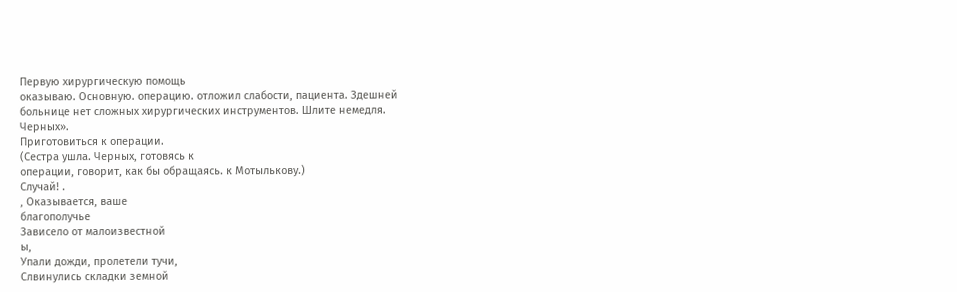Первую хирургическую помощь
оказываю. Основную. операцию. отложил слабости, пациента. Здешней
больнице нет сложных хирургических инструментов. Шлите немедля.
Черных».
Приготовиться к операции.
(Сестра ушла. Черных, готовясь к
операции, говорит, как бы обращаясь. к Мотылькову.)
Случай! .
‚ Оказывается, ваше
благополучье
Зависело от малоизвестной
ы,
Упали дожди, пролетели тучи,
Слвинулись складки земной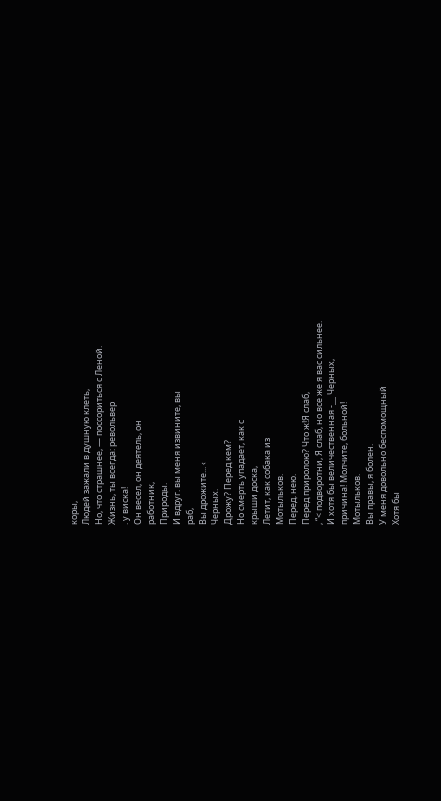коры,
Людей зажали в душную клеть,
Но, что страшнее, — поссориться с Леной.
Жизнь, ты всегда: револьвер
. у виска!
Он весел, он деятель, он
работник,
Природы.
И вдруг. вы меня извините, вы
раб,
Вы дрожите... ‹
Черных.
Дрожу? Перед кем?
Но смерть упадает, как с
крыши доска,
Летит, как собака из
Мотыльков.
Перед. нею.
Перед приролою? Что ж!Я слаб,
, “< подворотни, Я слаб, но все же я вас сильнее.
И хотя бы величественная -__ Черных,
причина! Молчите, больной!
Мотыльков.
Вы правы, я болен.
У меня довольно беспомощный
Хотя бы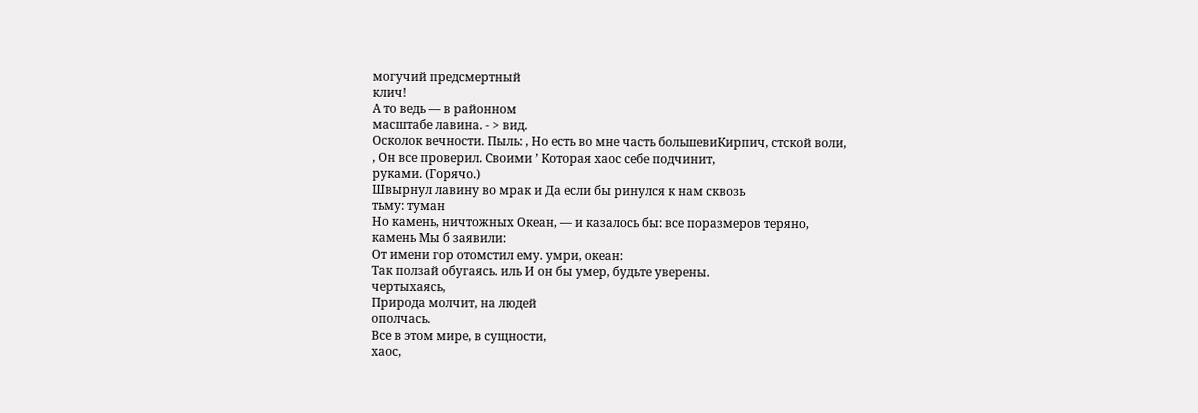могучий предсмертный
клич!
А то ведь — в районном
масштабе лавина. - > вид.
Осколок вечности. Пыль: , Но есть во мне часть большевиКирпич, стской воли,
‚ Он все проверил. Своими ’ Которая хаос себе подчинит,
руками. (Горячо.)
Швырнул лавину во мрак и Да если бы ринулся к нам сквозь
тьму: туман
Но камень, ничтожных Океан, — и казалось бы: все поразмеров теряно,
камень Мы б заявили:
От имени гор отомстил ему. умри, океан:
Так ползай обугаясь. иль И он бы умер, будьте уверены.
чертыхаясь,
Природа молчит, на людей
ополчась.
Все в этом мире, в сущности,
хаос,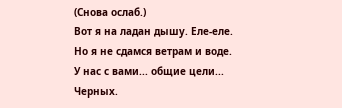(Снова ослаб.)
Вот я на ладан дышу. Еле-еле.
Но я не сдамся ветрам и воде.
У нас с вами... общие цели...
Черных.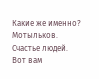Какие же именно?
Мотыльков.
Счастье людей.
Вот вам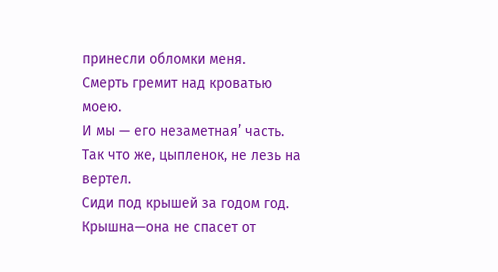принесли обломки меня.
Смерть гремит над кроватью
моею.
И мы — его незаметная’ часть.
Так что же, цыпленок, не лезь на
вертел.
Сиди под крышей за годом год.
Крышна—она не спасет от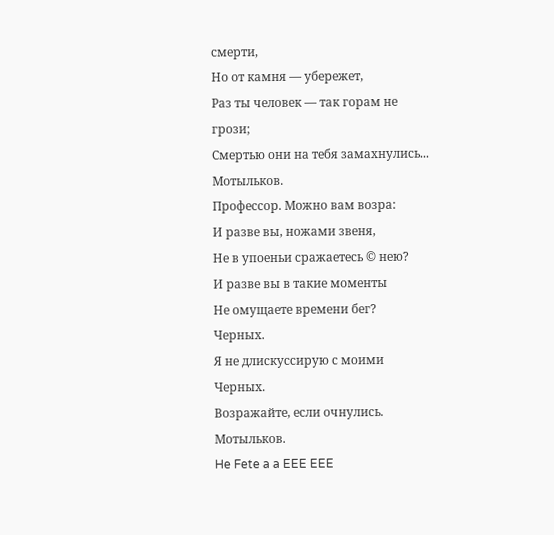смерти,
Но от камня — убережет,
Раз ты человек — так горам не
грози;
Смертью они на тебя замахнулись...
Мотыльков.
Профессор. Можно вам возра:
И разве вы, ножами звеня,
Не в упоеньи сражаетесь © нею?
И разве вы в такие моменты
Не омущаете времени бег?
Черных.
Я не длискуссирую с моими
Черных.
Возражайте, если очнулись.
Мотыльков.
He Fete a a EEE EEE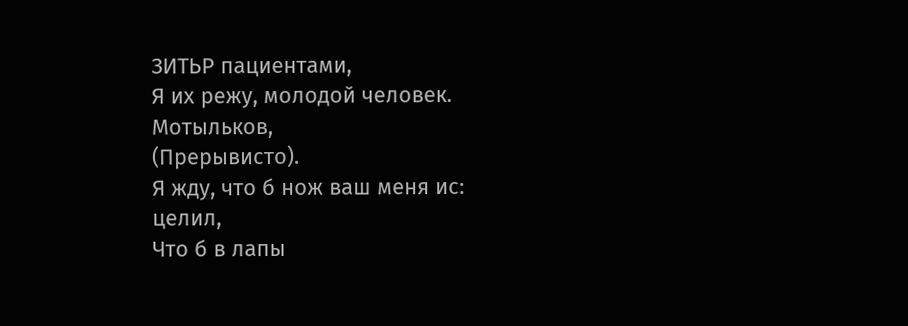ЗИТЬР пациентами,
Я их режу, молодой человек.
Мотыльков,
(Прерывисто).
Я жду, что б нож ваш меня ис:
целил,
Что б в лапы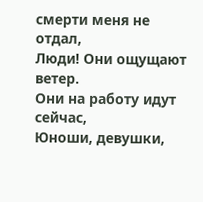смерти меня не
отдал,
Люди! Они ощущают ветер.
Они на работу идут сейчас,
Юноши, девушки,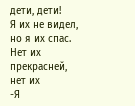дети, дети!
Я их не видел, но я их спас.
Нет их прекрасней, нет их
-Я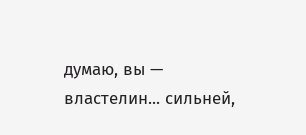думаю, вы — властелин... сильней,